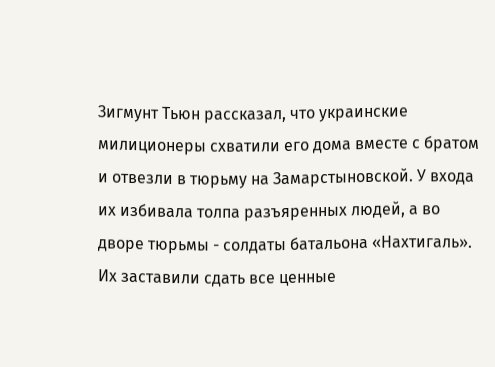Зигмунт Тьюн рассказал, что украинские милиционеры схватили его дома вместе с братом и отвезли в тюрьму на Замарстыновской. У входа их избивала толпа разъяренных людей, а во дворе тюрьмы - солдаты батальона «Нахтигаль». Их заставили сдать все ценные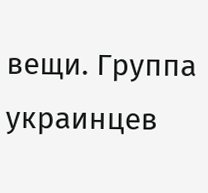вещи. Группа украинцев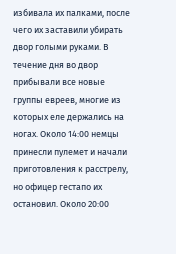избивала их палками, после чего их заставили убирать двор голыми руками. В течение дня во двор прибывали все новые группы евреев, многие из которых еле держались на ногах. Около 14:00 немцы принесли пулемет и начали приготовления к расстрелу, но офицер гестапо их остановил. Около 20:00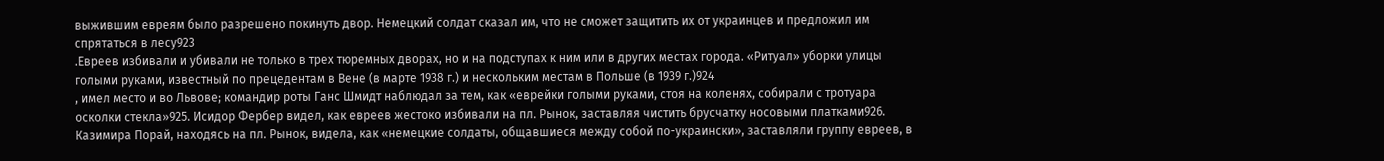выжившим евреям было разрешено покинуть двор. Немецкий солдат сказал им, что не сможет защитить их от украинцев и предложил им спрятаться в лесу923
.Евреев избивали и убивали не только в трех тюремных дворах, но и на подступах к ним или в других местах города. «Ритуал» уборки улицы голыми руками, известный по прецедентам в Вене (в марте 1938 г.) и нескольким местам в Польше (в 1939 г.)924
, имел место и во Львове; командир роты Ганс Шмидт наблюдал за тем, как «еврейки голыми руками, стоя на коленях, собирали с тротуара осколки стекла»925. Исидор Фербер видел, как евреев жестоко избивали на пл. Рынок, заставляя чистить брусчатку носовыми платками926. Казимира Порай, находясь на пл. Рынок, видела, как «немецкие солдаты, общавшиеся между собой по-украински», заставляли группу евреев, в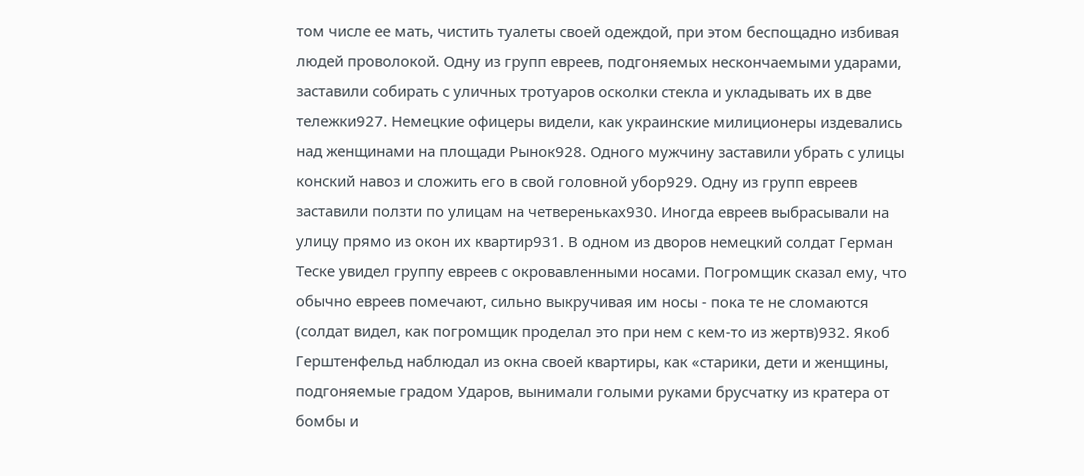том числе ее мать, чистить туалеты своей одеждой, при этом беспощадно избивая людей проволокой. Одну из групп евреев, подгоняемых нескончаемыми ударами, заставили собирать с уличных тротуаров осколки стекла и укладывать их в две тележки927. Немецкие офицеры видели, как украинские милиционеры издевались над женщинами на площади Рынок928. Одного мужчину заставили убрать с улицы конский навоз и сложить его в свой головной убор929. Одну из групп евреев заставили ползти по улицам на четвереньках930. Иногда евреев выбрасывали на улицу прямо из окон их квартир931. В одном из дворов немецкий солдат Герман Теске увидел группу евреев с окровавленными носами. Погромщик сказал ему, что обычно евреев помечают, сильно выкручивая им носы - пока те не сломаются (солдат видел, как погромщик проделал это при нем с кем-то из жертв)932. Якоб Герштенфельд наблюдал из окна своей квартиры, как «старики, дети и женщины, подгоняемые градом Ударов, вынимали голыми руками брусчатку из кратера от бомбы и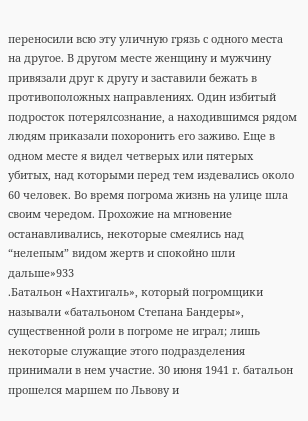переносили всю эту уличную грязь с одного места на другое. В другом месте женщину и мужчину привязали друг к другу и заставили бежать в противоположных направлениях. Один избитый подросток потерялсознание, а находившимся рядом людям приказали похоронить его заживо. Еще в одном месте я видел четверых или пятерых убитых, над которыми перед тем издевались около 60 человек. Во время погрома жизнь на улице шла своим чередом. Прохожие на мгновение останавливались, некоторые смеялись над “нелепым” видом жертв и спокойно шли дальше»933
.Батальон «Нахтигаль», который погромщики называли «батальоном Степана Бандеры», существенной роли в погроме не играл; лишь некоторые служащие этого подразделения принимали в нем участие. 30 июня 1941 г. батальон прошелся маршем по Львову и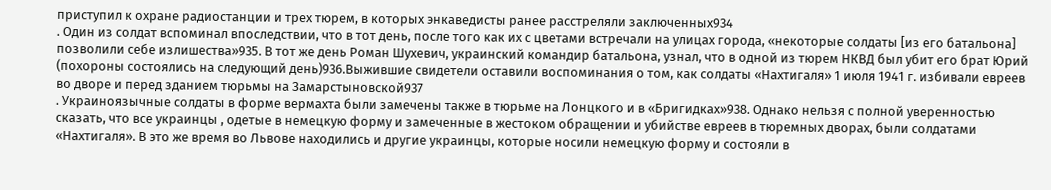приступил к охране радиостанции и трех тюрем, в которых энкаведисты ранее расстреляли заключенных934
. Один из солдат вспоминал впоследствии, что в тот день, после того как их с цветами встречали на улицах города, «некоторые солдаты [из его батальона] позволили себе излишества»935. В тот же день Роман Шухевич, украинский командир батальона, узнал, что в одной из тюрем НКВД был убит его брат Юрий (похороны состоялись на следующий день)936.Выжившие свидетели оставили воспоминания о том, как солдаты «Нахтигаля» 1 июля 1941 г. избивали евреев во дворе и перед зданием тюрьмы на Замарстыновской937
. Украиноязычные солдаты в форме вермахта были замечены также в тюрьме на Лонцкого и в «Бригидках»938. Однако нельзя с полной уверенностью сказать, что все украинцы , одетые в немецкую форму и замеченные в жестоком обращении и убийстве евреев в тюремных дворах, были солдатами «Нахтигаля». В это же время во Львове находились и другие украинцы, которые носили немецкую форму и состояли в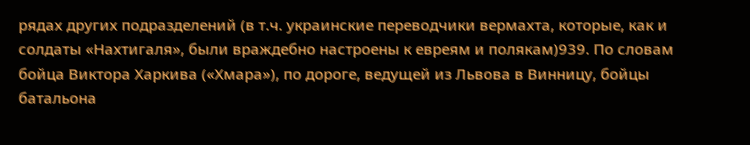рядах других подразделений (в т.ч. украинские переводчики вермахта, которые, как и солдаты «Нахтигаля», были враждебно настроены к евреям и полякам)939. По словам бойца Виктора Харкива («Хмара»), по дороге, ведущей из Львова в Винницу, бойцы батальона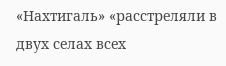«Нахтигаль» «расстреляли в двух селах всех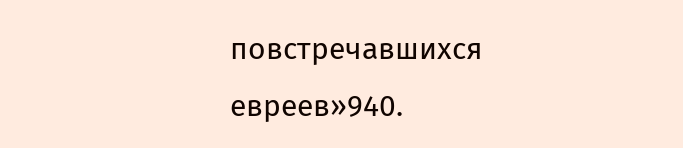повстречавшихся евреев»940.